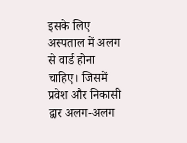इसके लिए अस्पताल में अलग से वार्ड होना चाहिए। जिसमें प्रवेश और निकासी द्वार अलग-अलग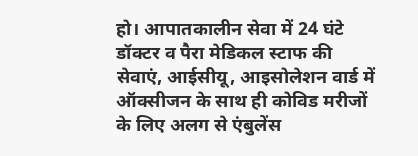हो। आपातकालीन सेवा में 24 घंटे डॉक्टर व पैरा मेडिकल स्टाफ की सेवाएं, आईसीयू, आइसोलेशन वार्ड में ऑक्सीजन के साथ ही कोविड मरीजों के लिए अलग से एंबुलेंस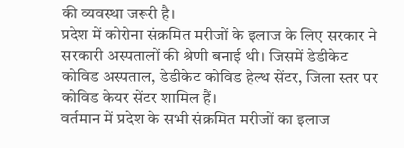की व्यवस्था जरूरी है।
प्रदेश में कोरोना संक्रमित मरीजों के इलाज के लिए सरकार ने सरकारी अस्पतालों की श्रेणी बनाई थी। जिसमें डेडीकेट कोविड अस्पताल, डेडीकेट कोविड हेल्थ सेंटर, जिला स्तर पर कोविड केयर सेंटर शामिल हैं।
वर्तमान में प्रदेश के सभी संक्रमित मरीजों का इलाज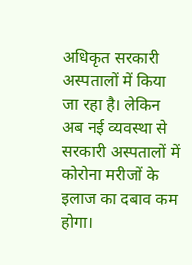अधिकृत सरकारी अस्पतालों में किया जा रहा है। लेकिन अब नई व्यवस्था से सरकारी अस्पतालों में कोरोना मरीजों के इलाज का दबाव कम होगा।